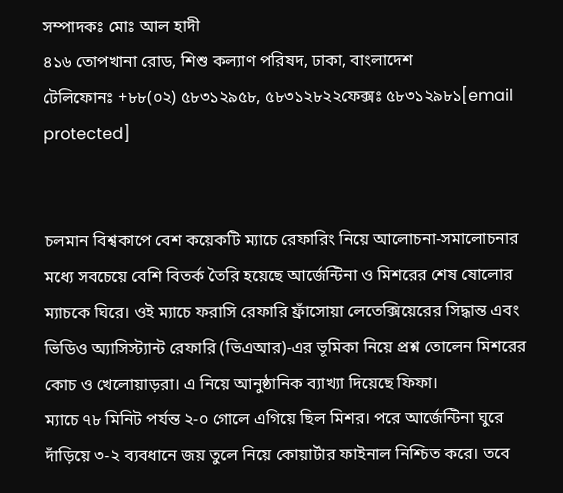সম্পাদকঃ মোঃ আল হাদী
৪১৬ তোপখানা রোড, শিশু কল্যাণ পরিষদ, ঢাকা, বাংলাদেশ
টেলিফোনঃ +৮৮(০২) ৫৮৩১২৯৫৮, ৫৮৩১২৮২২ফেক্সঃ ৫৮৩১২৯৮১[email protected]


চলমান বিশ্বকাপে বেশ কয়েকটি ম্যাচে রেফারিং নিয়ে আলোচনা-সমালোচনার মধ্যে সবচেয়ে বেশি বিতর্ক তৈরি হয়েছে আর্জেন্টিনা ও মিশরের শেষ ষোলোর ম্যাচকে ঘিরে। ওই ম্যাচে ফরাসি রেফারি ফ্রাঁসোয়া লেতেক্সিয়েরের সিদ্ধান্ত এবং ভিডিও অ্যাসিস্ট্যান্ট রেফারি (ভিএআর)-এর ভূমিকা নিয়ে প্রশ্ন তোলেন মিশরের কোচ ও খেলোয়াড়রা। এ নিয়ে আনুষ্ঠানিক ব্যাখ্যা দিয়েছে ফিফা।
ম্যাচে ৭৮ মিনিট পর্যন্ত ২-০ গোলে এগিয়ে ছিল মিশর। পরে আর্জেন্টিনা ঘুরে দাঁড়িয়ে ৩-২ ব্যবধানে জয় তুলে নিয়ে কোয়ার্টার ফাইনাল নিশ্চিত করে। তবে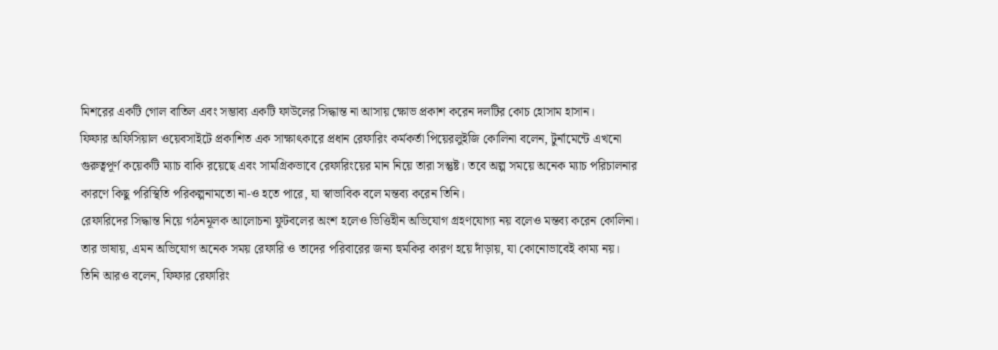মিশরের একটি গোল বাতিল এবং সম্ভাব্য একটি ফাউলের সিদ্ধান্ত না আসায় ক্ষোভ প্রকাশ করেন দলটির কোচ হোসাম হাসান।
ফিফার অফিসিয়াল ওয়েবসাইটে প্রকাশিত এক সাক্ষাৎকারে প্রধান রেফারিং কর্মকর্তা পিয়েরলুইজি কোলিনা বলেন, টুর্নামেন্টে এখনো গুরুত্বপূর্ণ কয়েকটি ম্যাচ বাকি রয়েছে এবং সামগ্রিকভাবে রেফারিংয়ের মান নিয়ে তারা সন্তুষ্ট। তবে অল্প সময়ে অনেক ম্যাচ পরিচালনার কারণে কিছু পরিস্থিতি পরিকল্পনামতো না-ও হতে পারে, যা স্বাভাবিক বলে মন্তব্য করেন তিনি।
রেফারিদের সিদ্ধান্ত নিয়ে গঠনমূলক আলোচনা ফুটবলের অংশ হলেও ভিত্তিহীন অভিযোগ গ্রহণযোগ্য নয় বলেও মন্তব্য করেন কোলিনা। তার ভাষায়, এমন অভিযোগ অনেক সময় রেফারি ও তাদের পরিবারের জন্য হুমকির কারণ হয়ে দাঁড়ায়, যা কোনোভাবেই কাম্য নয়।
তিনি আরও বলেন, ফিফার রেফারিং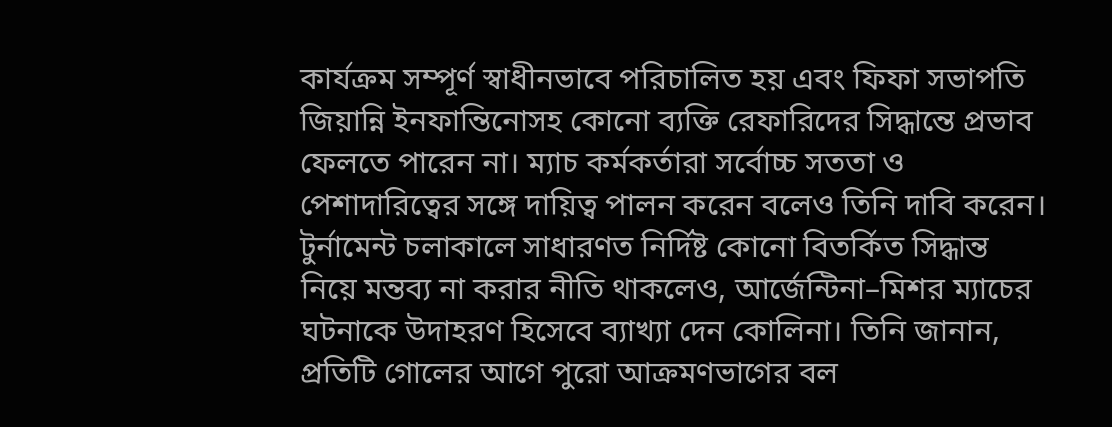কার্যক্রম সম্পূর্ণ স্বাধীনভাবে পরিচালিত হয় এবং ফিফা সভাপতি জিয়ান্নি ইনফান্তিনোসহ কোনো ব্যক্তি রেফারিদের সিদ্ধান্তে প্রভাব ফেলতে পারেন না। ম্যাচ কর্মকর্তারা সর্বোচ্চ সততা ও পেশাদারিত্বের সঙ্গে দায়িত্ব পালন করেন বলেও তিনি দাবি করেন।
টুর্নামেন্ট চলাকালে সাধারণত নির্দিষ্ট কোনো বিতর্কিত সিদ্ধান্ত নিয়ে মন্তব্য না করার নীতি থাকলেও, আর্জেন্টিনা–মিশর ম্যাচের ঘটনাকে উদাহরণ হিসেবে ব্যাখ্যা দেন কোলিনা। তিনি জানান, প্রতিটি গোলের আগে পুরো আক্রমণভাগের বল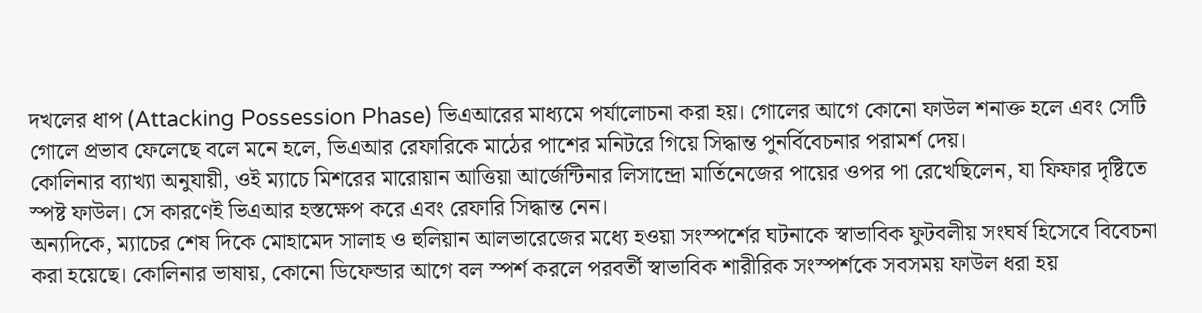দখলের ধাপ (Attacking Possession Phase) ভিএআরের মাধ্যমে পর্যালোচনা করা হয়। গোলের আগে কোনো ফাউল শনাক্ত হলে এবং সেটি গোলে প্রভাব ফেলেছে বলে মনে হলে, ভিএআর রেফারিকে মাঠের পাশের মনিটরে গিয়ে সিদ্ধান্ত পুনর্বিবেচনার পরামর্শ দেয়।
কোলিনার ব্যাখ্যা অনুযায়ী, ওই ম্যাচে মিশরের মারোয়ান আত্তিয়া আর্জেন্টিনার লিসান্দ্রো মার্তিনেজের পায়ের ওপর পা রেখেছিলেন, যা ফিফার দৃষ্টিতে স্পষ্ট ফাউল। সে কারণেই ভিএআর হস্তক্ষেপ করে এবং রেফারি সিদ্ধান্ত নেন।
অন্যদিকে, ম্যাচের শেষ দিকে মোহামেদ সালাহ ও হুলিয়ান আলভারেজের মধ্যে হওয়া সংস্পর্শের ঘটনাকে স্বাভাবিক ফুটবলীয় সংঘর্ষ হিসেবে বিবেচনা করা হয়েছে। কোলিনার ভাষায়, কোনো ডিফেন্ডার আগে বল স্পর্শ করলে পরবর্তী স্বাভাবিক শারীরিক সংস্পর্শকে সবসময় ফাউল ধরা হয়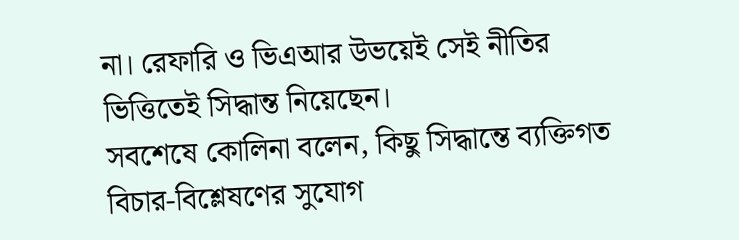না। রেফারি ও ভিএআর উভয়েই সেই নীতির ভিত্তিতেই সিদ্ধান্ত নিয়েছেন।
সবশেষে কোলিনা বলেন, কিছু সিদ্ধান্তে ব্যক্তিগত বিচার-বিশ্লেষণের সুযোগ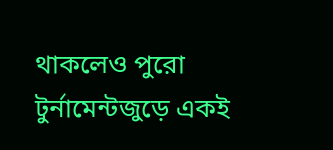থাকলেও পুরো টুর্নামেন্টজুড়ে একই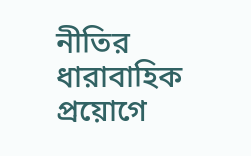নীতির ধারাবাহিক প্রয়োগে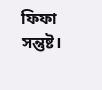ফিফা সন্তুষ্ট।